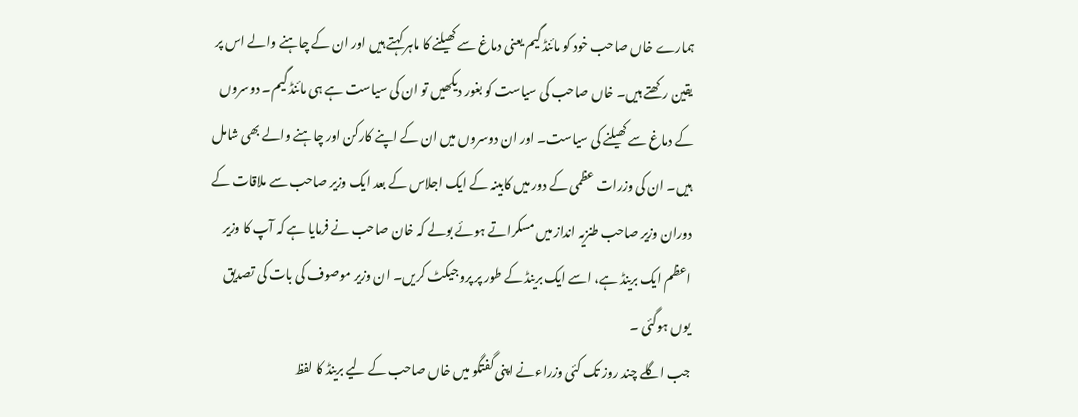ہمارے خاں صاحب خود کو مائنڈ گیم یعنی دماغ سے کھیلنے کا ماہر کہتے ہیں اور ان کے چاہنے والے اس پر یقین رکھتے ہیں۔ خاں صاحب کی سیاست کو بغور دیکھیں تو ان کی سیاست ہے ہی مائنڈ گیم۔ دوسروں کے دماغ سے کھیلنے کی سیاست۔ اور ان دوسروں میں ان کے اپنے کارکن اور چاہنے والے بھی شامل ہیں۔ ان کی وزرات عظمی کے دور میں کابینہ کے ایک اجلاس کے بعد ایک وزیر صاحب سے ملاقات کے دوران وزیر صاحب طنزیہ انداز میں مسکراتے ہوئے بولے کہ خان صاحب نے فرمایا ہے کہ آپ کا وزیر اعظم ایک برینڈ ہے، اسے ایک برینڈ کے طور پر پروجیکٹ کریں۔ ان وزیر موصوف کی بات کی تصدیق یوں ہوگئی ۔
جب اگلے چند روز تک کئی وزراءنے اپنی گفتگو میں خاں صاحب کے لیے برینڈ کا لفظ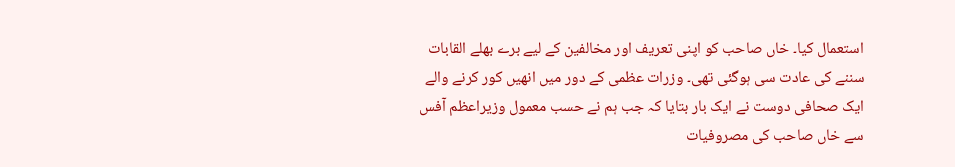استعمال کیا۔ خاں صاحب کو اپنی تعریف اور مخالفین کے لیے برے بھلے القابات سننے کی عادت سی ہوگئی تھی۔ وزرات عظمی کے دور میں انھیں کور کرنے والے ایک صحافی دوست نے ایک بار بتایا کہ جب ہم نے حسب معمول وزیراعظم آفس سے خاں صاحب کی مصروفیات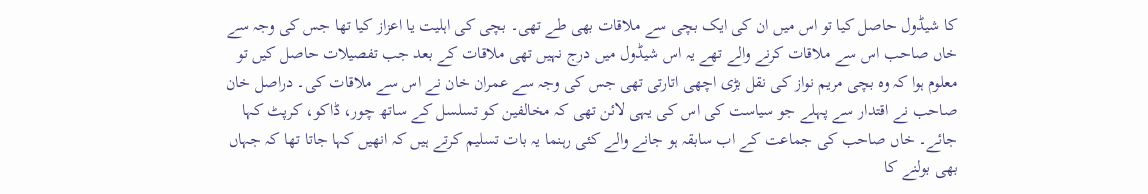کا شیڈول حاصل کیا تو اس میں ان کی ایک بچی سے ملاقات بھی طے تھی۔ بچی کی اہلیت یا اعزاز کیا تھا جس کی وجہ سے خاں صاحب اس سے ملاقات کرنے والے تھے یہ اس شیڈول میں درج نہیں تھی ملاقات کے بعد جب تفصیلات حاصل کیں تو معلوم ہوا کہ وہ بچی مریم نواز کی نقل بڑی اچھی اتارتی تھی جس کی وجہ سے عمران خان نے اس سے ملاقات کی۔ دراصل خان صاحب نے اقتدار سے پہلے جو سیاست کی اس کی یہی لائن تھی کہ مخالفین کو تسلسل کے ساتھ چور، ڈاکو، کرپٹ کہا جائے۔ خاں صاحب کی جماعت کے اب سابقہ ہو جانے والے کئی رہنما یہ بات تسلیم کرتے ہیں کہ انھیں کہا جاتا تھا کہ جہاں بھی بولنے کا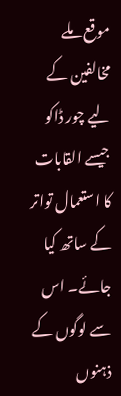موقع ملے مخالفین کے لیے چور ڈاکو جیسے القابات کا استعمال تواتر کے ساتھ کیا جائے۔ اس سے لوگوں کے ذہنوں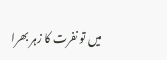میں تو نفرت کا زہر بھرا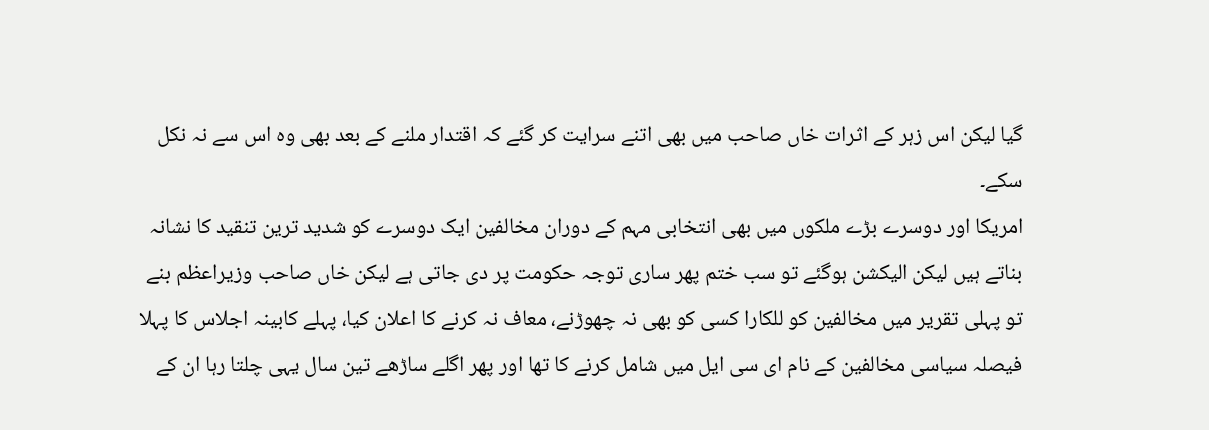گیا لیکن اس زہر کے اثرات خاں صاحب میں بھی اتنے سرایت کر گئے کہ اقتدار ملنے کے بعد بھی وہ اس سے نہ نکل سکے۔
امریکا اور دوسرے بڑے ملکوں میں بھی انتخابی مہم کے دوران مخالفین ایک دوسرے کو شدید ترین تنقید کا نشانہ بناتے ہیں لیکن الیکشن ہوگئے تو سب ختم پھر ساری توجہ حکومت پر دی جاتی ہے لیکن خاں صاحب وزیراعظم بنے تو پہلی تقریر میں مخالفین کو للکارا کسی کو بھی نہ چھوڑنے، معاف نہ کرنے کا اعلان کیا، پہلے کابینہ اجلاس کا پہلا فیصلہ سیاسی مخالفین کے نام ای سی ایل میں شامل کرنے کا تھا اور پھر اگلے ساڑھے تین سال یہی چلتا رہا ان کے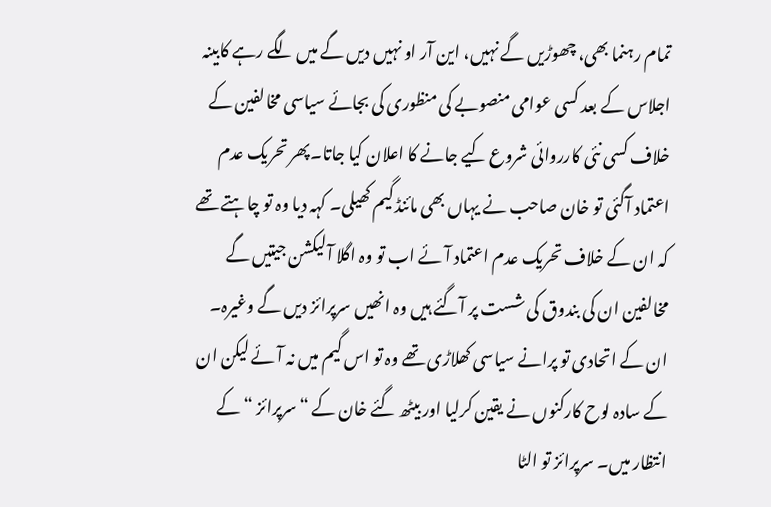تمام رہنما بھی، چھوڑیں گے نہیں، این آر او نہیں دیں گے میں لگے رہے کابینہ اجلاس کے بعد کسی عوامی منصوبے کی منظوری کی بجائے سیاسی مخالفین کے خلاف کسی نئی کارروائی شروع کیے جانے کا اعلان کیا جاتا۔پھر تحریک عدم اعتماد آگئی تو خان صاحب نے یہاں بھی مائنڈ گیم کھیلی۔ کہہ دیا وہ تو چاہتے تھے کہ ان کے خلاف تحریک عدم اعتماد آئے اب تو وہ اگلا آلیکشن جیتیں گے مخالفین ان کی بندوق کی شست پر آگئے ہیں وہ انھیں سرپرائز دیں گے وغیرہ۔
ان کے اتحادی تو پرانے سیاسی کھلاڑی تھے وہ تو اس گیم میں نہ آئے لیکن ان کے سادہ لوح کارکنوں نے یقین کرلیا اور بیٹھ گئے خان کے “سرپرائز “ کے انتظار میں۔ سرپرائز تو الٹا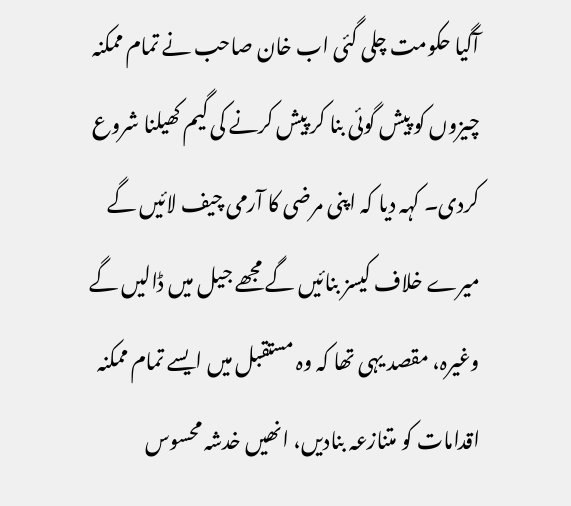آگیا حکومت چلی گئی اب خان صاحب نے تمام ممکنہ چیزوں کو پیش گوئی بنا کر پیش کرنے کی گیم کھیلنا شروع کردی۔ کہہ دیا کہ اپنی مرضی کا آرمی چیف لائیں گے میرے خلاف کیسز بنائیں گے مجھے جیل میں ڈالیں گے وغیرہ، مقصد یہی تھا کہ وہ مستقبل میں ایسے تمام ممکنہ اقدامات کو متنازعہ بنادیں، انھیں خدشہ محسوس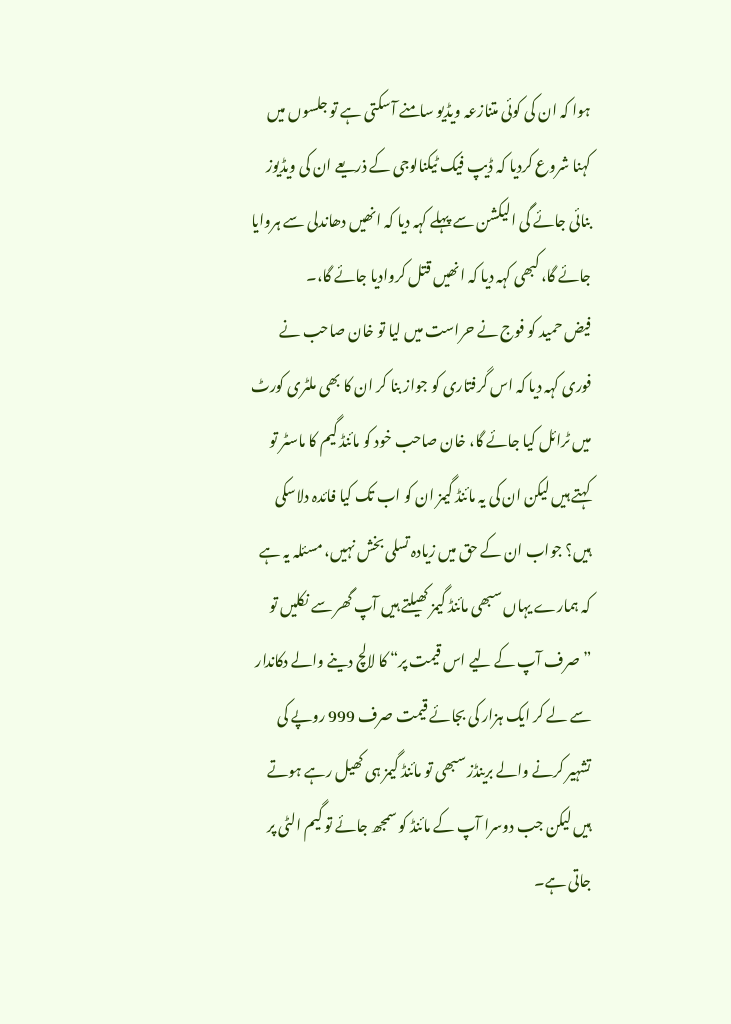ہوا کہ ان کی کوئی متنازعہ ویڈیو سامنے آسکتی ہے تو جلسوں میں کہنا شروع کردیا کہ ڈیپ فیک ٹیکنالوجی کے ذریعے ان کی ویڈیوز بنائی جائے گی الیکشن سے پہلے کہہ دیا کہ انھیں دھاندلی سے ہروایا جائے گا، کبھی کہہ دیا کہ انھیں قتل کروادیا جائے گا،۔
فیض حمید کو فوج نے حراست میں لیا تو خان صاحب نے فوری کہہ دیا کہ اس گرفتاری کو جواز بنا کر ان کا بھی ملٹری کورٹ میں ٹرائل کیا جائے گا، خان صاحب خود کو مائنڈ گیم کا ماسٹر تو کہتے ہیں لیکن ان کی یہ مائنڈ گیمز ان کو اب تک کیا فائدہ دلاسکی ہیں؟ جواب ان کے حق میں زیادہ تسلی بخش نہیں، مسئلہ یہ ہے کہ ہمارے یہاں سبھی مائنڈ گیمز کھیلتے ہیں آپ گھر سے نکلیں تو ”صرف آپ کے لیے اس قیمت پر“ کا لالچ دینے والے دکاندار سے لے کر ایک ہزار کی بجائے قیمت صرف 999 روپے کی تشہیر کرنے والے برینڈز سبھی تو مائنڈ گیمز ہی کھیل رہے ہوتے ہیں لیکن جب دوسرا آپ کے مائنڈ کو سمجھ جائے تو گیم الٹی پر جاتی ہے۔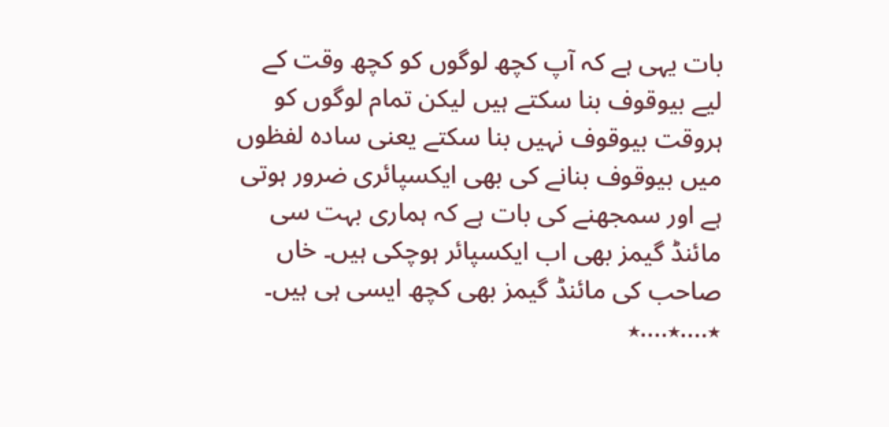بات یہی ہے کہ آپ کچھ لوگوں کو کچھ وقت کے لیے بیوقوف بنا سکتے ہیں لیکن تمام لوگوں کو ہروقت بیوقوف نہیں بنا سکتے یعنی سادہ لفظوں میں بیوقوف بنانے کی بھی ایکسپائری ضرور ہوتی ہے اور سمجھنے کی بات ہے کہ ہماری بہت سی مائنڈ گیمز بھی اب ایکسپائر ہوچکی ہیں۔ خاں صاحب کی مائنڈ گیمز بھی کچھ ایسی ہی ہیں۔
٭....٭....٭